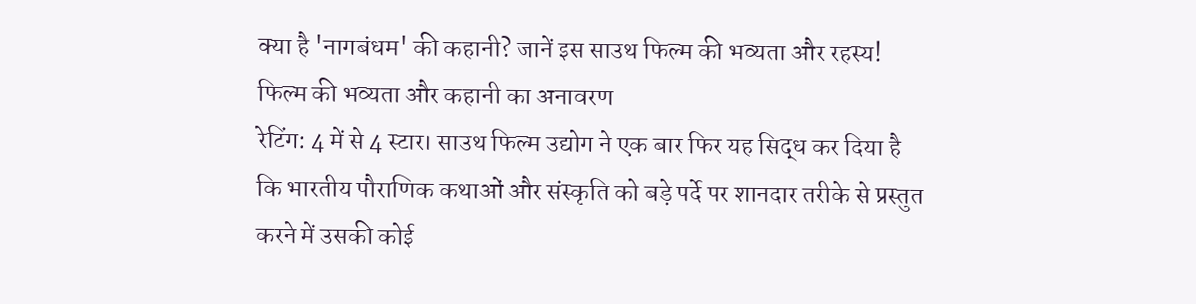क्या है 'नागबंधम' की कहानी? जानें इस साउथ फिल्म की भव्यता और रहस्य!
फिल्म की भव्यता और कहानी का अनावरण
रेटिंग: 4 में से 4 स्टार। साउथ फिल्म उद्योग ने एक बार फिर यह सिद्ध कर दिया है कि भारतीय पौराणिक कथाओं और संस्कृति को बड़े पर्दे पर शानदार तरीके से प्रस्तुत करने में उसकी कोई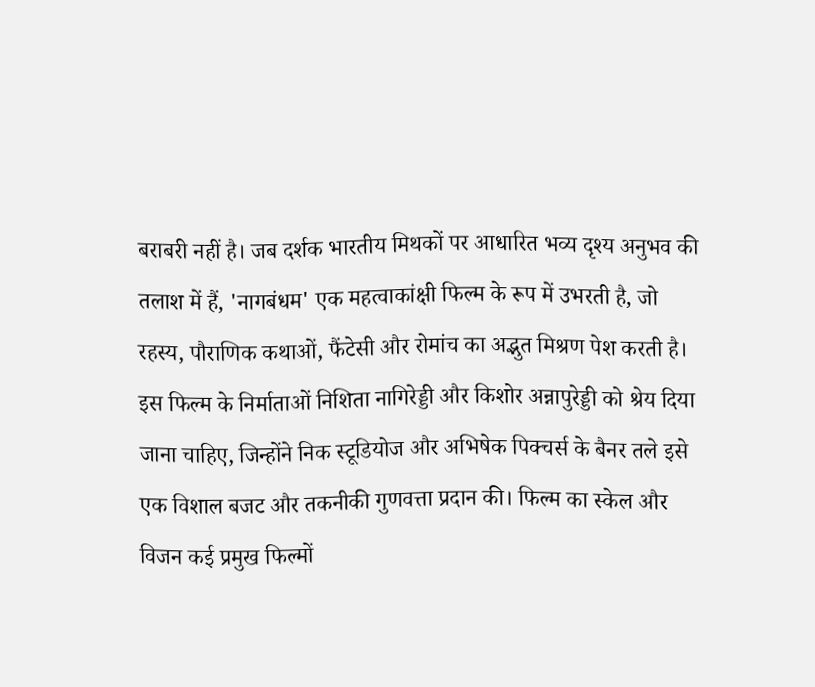बराबरी नहीं है। जब दर्शक भारतीय मिथकों पर आधारित भव्य दृश्य अनुभव की तलाश में हैं, 'नागबंधम' एक महत्वाकांक्षी फिल्म के रूप में उभरती है, जो रहस्य, पौराणिक कथाओं, फैंटेसी और रोमांच का अद्भुत मिश्रण पेश करती है।
इस फिल्म के निर्माताओं निशिता नागिरेड्डी और किशोर अन्नापुरेड्डी को श्रेय दिया जाना चाहिए, जिन्होंने निक स्टूडियोज और अभिषेक पिक्चर्स के बैनर तले इसे एक विशाल बजट और तकनीकी गुणवत्ता प्रदान की। फिल्म का स्केल और विजन कई प्रमुख फिल्मों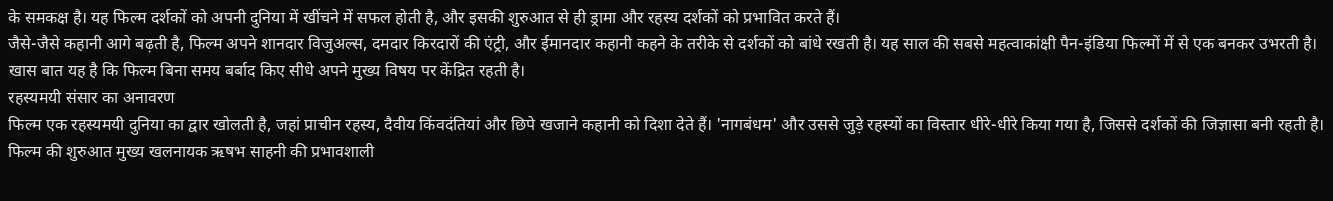के समकक्ष है। यह फिल्म दर्शकों को अपनी दुनिया में खींचने में सफल होती है, और इसकी शुरुआत से ही ड्रामा और रहस्य दर्शकों को प्रभावित करते हैं।
जैसे-जैसे कहानी आगे बढ़ती है, फिल्म अपने शानदार विजुअल्स, दमदार किरदारों की एंट्री, और ईमानदार कहानी कहने के तरीके से दर्शकों को बांधे रखती है। यह साल की सबसे महत्वाकांक्षी पैन-इंडिया फिल्मों में से एक बनकर उभरती है। खास बात यह है कि फिल्म बिना समय बर्बाद किए सीधे अपने मुख्य विषय पर केंद्रित रहती है।
रहस्यमयी संसार का अनावरण
फिल्म एक रहस्यमयी दुनिया का द्वार खोलती है, जहां प्राचीन रहस्य, दैवीय किंवदंतियां और छिपे खजाने कहानी को दिशा देते हैं। 'नागबंधम' और उससे जुड़े रहस्यों का विस्तार धीरे-धीरे किया गया है, जिससे दर्शकों की जिज्ञासा बनी रहती है।
फिल्म की शुरुआत मुख्य खलनायक ऋषभ साहनी की प्रभावशाली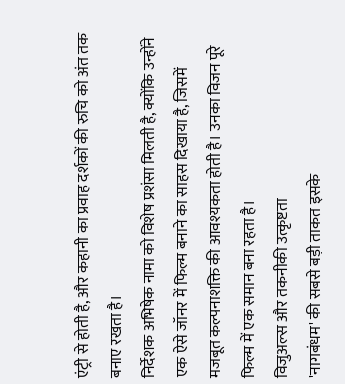एंट्री से होती है, और कहानी का प्रवाह दर्शकों की रुचि को अंत तक बनाए रखता है।
निर्देशक अभिषेक नामा को विशेष प्रशंसा मिलती है, क्योंकि उन्होंने एक ऐसे जॉनर में फिल्म बनाने का साहस दिखाया है, जिसमें मजबूत कल्पनाशक्ति की आवश्यकता होती है। उनका विजन पूरे फिल्म में एक समान बना रहता है।
विजुअल्स और तकनीकी उत्कृष्टता
'नागबंधम' की सबसे बड़ी ताकत इसके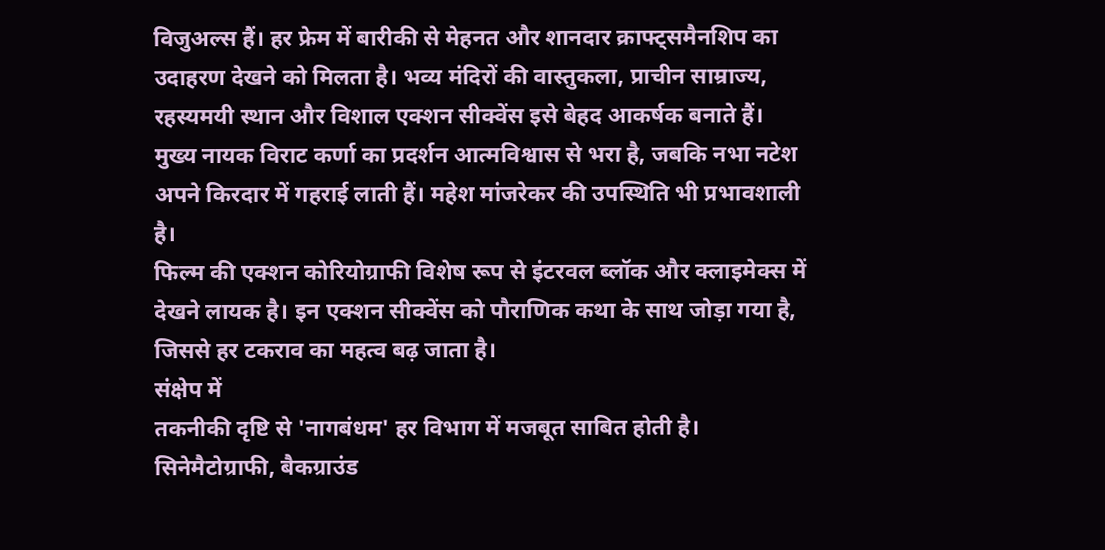विजुअल्स हैं। हर फ्रेम में बारीकी से मेहनत और शानदार क्राफ्ट्समैनशिप का उदाहरण देखने को मिलता है। भव्य मंदिरों की वास्तुकला, प्राचीन साम्राज्य, रहस्यमयी स्थान और विशाल एक्शन सीक्वेंस इसे बेहद आकर्षक बनाते हैं।
मुख्य नायक विराट कर्णा का प्रदर्शन आत्मविश्वास से भरा है, जबकि नभा नटेश अपने किरदार में गहराई लाती हैं। महेश मांजरेकर की उपस्थिति भी प्रभावशाली है।
फिल्म की एक्शन कोरियोग्राफी विशेष रूप से इंटरवल ब्लॉक और क्लाइमेक्स में देखने लायक है। इन एक्शन सीक्वेंस को पौराणिक कथा के साथ जोड़ा गया है, जिससे हर टकराव का महत्व बढ़ जाता है।
संक्षेप में
तकनीकी दृष्टि से 'नागबंधम' हर विभाग में मजबूत साबित होती है। सिनेमैटोग्राफी, बैकग्राउंड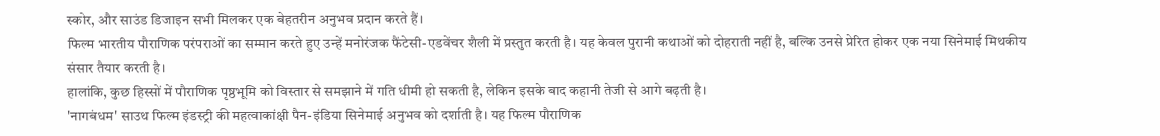स्कोर, और साउंड डिजाइन सभी मिलकर एक बेहतरीन अनुभव प्रदान करते हैं।
फिल्म भारतीय पौराणिक परंपराओं का सम्मान करते हुए उन्हें मनोरंजक फैंटेसी-एडवेंचर शैली में प्रस्तुत करती है। यह केवल पुरानी कथाओं को दोहराती नहीं है, बल्कि उनसे प्रेरित होकर एक नया सिनेमाई मिथकीय संसार तैयार करती है।
हालांकि, कुछ हिस्सों में पौराणिक पृष्ठभूमि को विस्तार से समझाने में गति धीमी हो सकती है, लेकिन इसके बाद कहानी तेजी से आगे बढ़ती है।
'नागबंधम' साउथ फिल्म इंडस्ट्री की महत्वाकांक्षी पैन-इंडिया सिनेमाई अनुभव को दर्शाती है। यह फिल्म पौराणिक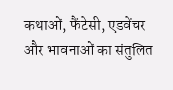कथाओं, फैंटेसी, एडवेंचर और भावनाओं का संतुलित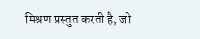मिश्रण प्रस्तुत करती है, जो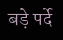बड़े पर्दे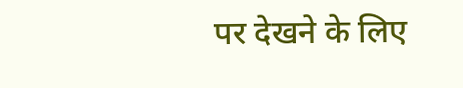पर देखने के लिए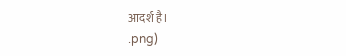आदर्श है।
.png)